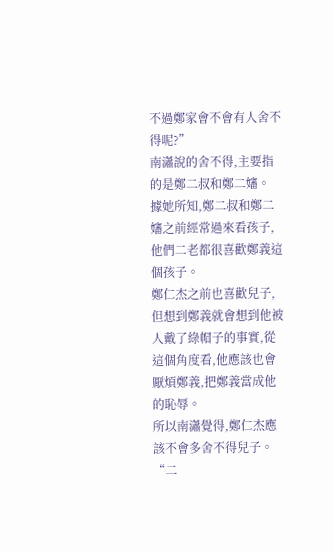不過鄭家會不會有人舍不得呢?”
南瀟說的舍不得,主要指的是鄭二叔和鄭二嬸。
據她所知,鄭二叔和鄭二嬸之前經常過來看孩子,他們二老都很喜歡鄭義這個孩子。
鄭仁杰之前也喜歡兒子,但想到鄭義就會想到他被人戴了綠帽子的事實,從這個角度看,他應該也會厭煩鄭義,把鄭義當成他的恥辱。
所以南瀟覺得,鄭仁杰應該不會多舍不得兒子。
“二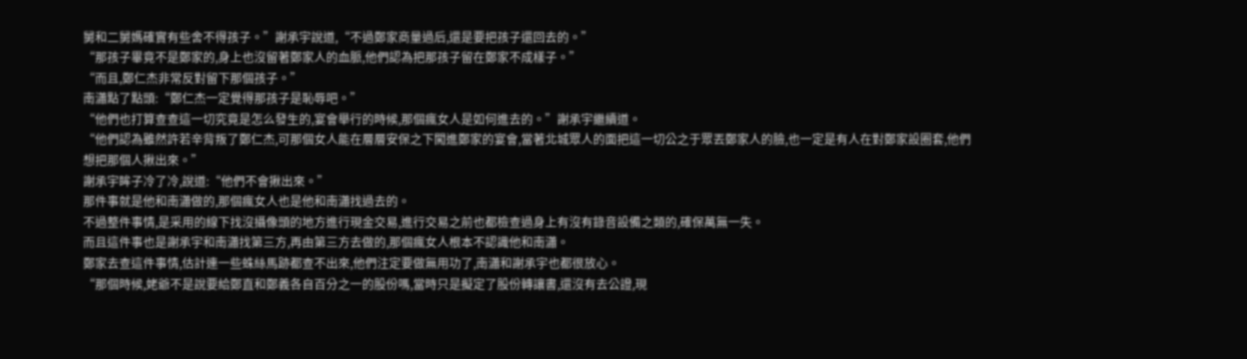舅和二舅媽確實有些舍不得孩子。”謝承宇說道,“不過鄭家商量過后,還是要把孩子還回去的。”
“那孩子畢竟不是鄭家的,身上也沒留著鄭家人的血脈,他們認為把那孩子留在鄭家不成樣子。”
“而且,鄭仁杰非常反對留下那個孩子。”
南瀟點了點頭:“鄭仁杰一定覺得那孩子是恥辱吧。”
“他們也打算查查這一切究竟是怎么發生的,宴會舉行的時候,那個瘋女人是如何進去的。”謝承宇繼續道。
“他們認為雖然許若辛背叛了鄭仁杰,可那個女人能在層層安保之下闖進鄭家的宴會,當著北城眾人的面把這一切公之于眾丟鄭家人的臉,也一定是有人在對鄭家設圈套,他們想把那個人揪出來。”
謝承宇眸子冷了冷,說道:“他們不會揪出來。”
那件事就是他和南瀟做的,那個瘋女人也是他和南瀟找過去的。
不過整件事情,是采用的線下找沒攝像頭的地方進行現金交易,進行交易之前也都檢查過身上有沒有錄音設備之類的,確保萬無一失。
而且這件事也是謝承宇和南瀟找第三方,再由第三方去做的,那個瘋女人根本不認識他和南瀟。
鄭家去查這件事情,估計連一些蛛絲馬跡都查不出來,他們注定要做無用功了,南瀟和謝承宇也都很放心。
“那個時候,姥爺不是說要給鄭直和鄭義各自百分之一的股份嗎,當時只是擬定了股份轉讓書,還沒有去公證,現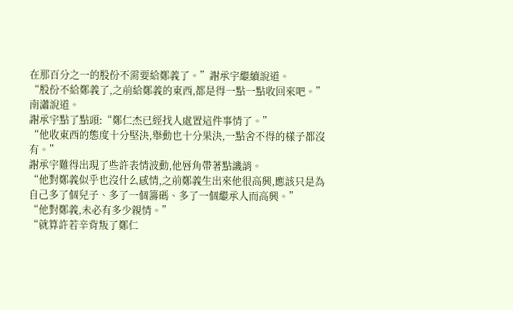在那百分之一的股份不需要給鄭義了。”謝承宇繼續說道。
“股份不給鄭義了,之前給鄭義的東西,都是得一點一點收回來吧。”南瀟說道。
謝承宇點了點頭:“鄭仁杰已經找人處置這件事情了。”
“他收東西的態度十分堅決,舉動也十分果決,一點舍不得的樣子都沒有。”
謝承宇難得出現了些許表情波動,他唇角帶著點譏誚。
“他對鄭義似乎也沒什么感情,之前鄭義生出來他很高興,應該只是為自己多了個兒子、多了一個籌碼、多了一個繼承人而高興。”
“他對鄭義,未必有多少親情。”
“就算許若辛背叛了鄭仁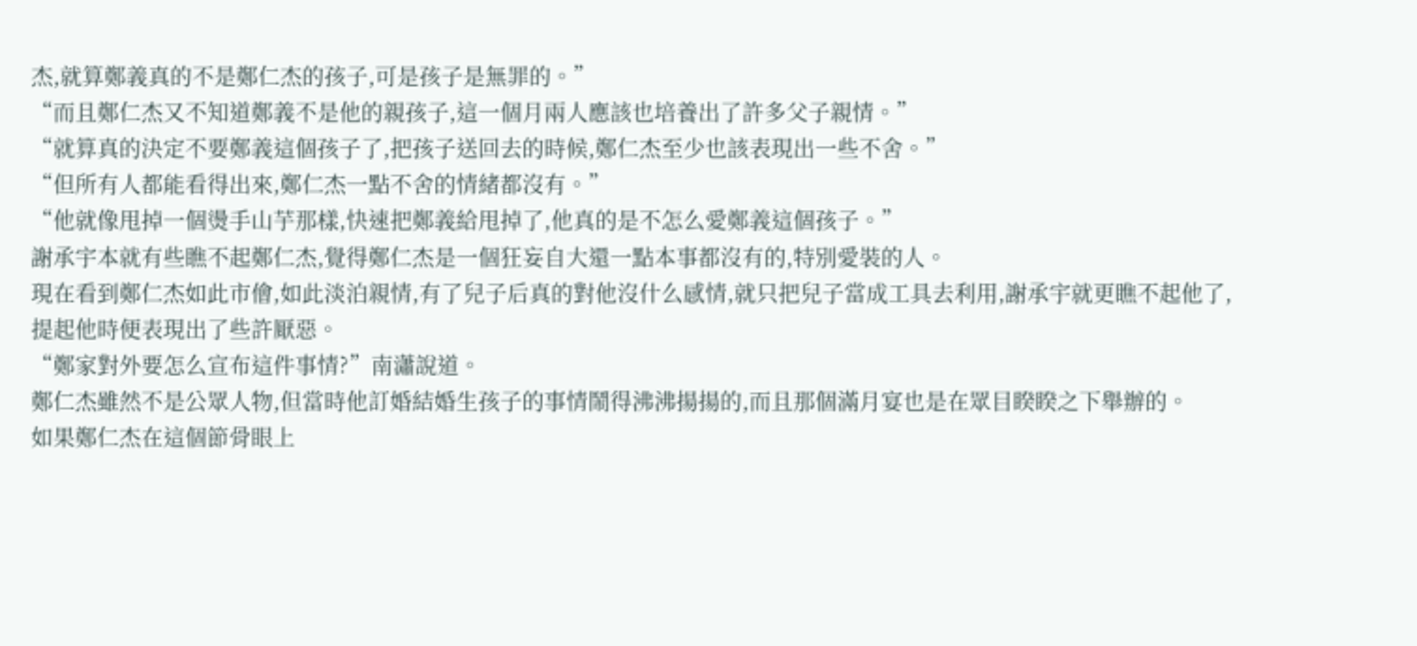杰,就算鄭義真的不是鄭仁杰的孩子,可是孩子是無罪的。”
“而且鄭仁杰又不知道鄭義不是他的親孩子,這一個月兩人應該也培養出了許多父子親情。”
“就算真的決定不要鄭義這個孩子了,把孩子送回去的時候,鄭仁杰至少也該表現出一些不舍。”
“但所有人都能看得出來,鄭仁杰一點不舍的情緒都沒有。”
“他就像甩掉一個燙手山芋那樣,快速把鄭義給甩掉了,他真的是不怎么愛鄭義這個孩子。”
謝承宇本就有些瞧不起鄭仁杰,覺得鄭仁杰是一個狂妄自大還一點本事都沒有的,特別愛裝的人。
現在看到鄭仁杰如此市儈,如此淡泊親情,有了兒子后真的對他沒什么感情,就只把兒子當成工具去利用,謝承宇就更瞧不起他了,提起他時便表現出了些許厭惡。
“鄭家對外要怎么宣布這件事情?”南瀟說道。
鄭仁杰雖然不是公眾人物,但當時他訂婚結婚生孩子的事情鬧得沸沸揚揚的,而且那個滿月宴也是在眾目睽睽之下舉辦的。
如果鄭仁杰在這個節骨眼上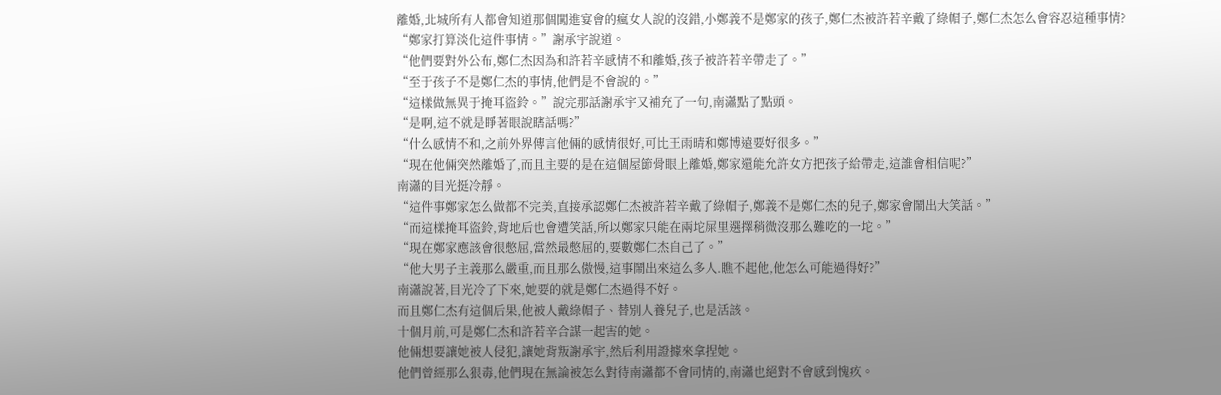離婚,北城所有人都會知道那個闖進宴會的瘋女人說的沒錯,小鄭義不是鄭家的孩子,鄭仁杰被許若辛戴了綠帽子,鄭仁杰怎么會容忍這種事情?
“鄭家打算淡化這件事情。”謝承宇說道。
“他們要對外公布,鄭仁杰因為和許若辛感情不和離婚,孩子被許若辛帶走了。”
“至于孩子不是鄭仁杰的事情,他們是不會說的。”
“這樣做無異于掩耳盜鈴。”說完那話謝承宇又補充了一句,南瀟點了點頭。
“是啊,這不就是睜著眼說瞎話嗎?”
“什么感情不和,之前外界傳言他倆的感情很好,可比王雨晴和鄭博遠要好很多。”
“現在他倆突然離婚了,而且主要的是在這個屋節骨眼上離婚,鄭家還能允許女方把孩子給帶走,這誰會相信呢?”
南瀟的目光挺冷靜。
“這件事鄭家怎么做都不完美,直接承認鄭仁杰被許若辛戴了綠帽子,鄭義不是鄭仁杰的兒子,鄭家會鬧出大笑話。”
“而這樣掩耳盜鈴,背地后也會遭笑話,所以鄭家只能在兩坨屎里選擇稍微沒那么難吃的一坨。”
“現在鄭家應該會很憋屈,當然最憋屈的,要數鄭仁杰自己了。”
“他大男子主義那么嚴重,而且那么傲慢,這事鬧出來這么多人.瞧不起他,他怎么可能過得好?”
南瀟說著,目光冷了下來,她要的就是鄭仁杰過得不好。
而且鄭仁杰有這個后果,他被人戴綠帽子、替別人養兒子,也是活該。
十個月前,可是鄭仁杰和許若辛合謀一起害的她。
他倆想要讓她被人侵犯,讓她背叛謝承宇,然后利用證據來拿捏她。
他們曾經那么狠毒,他們現在無論被怎么對待南瀟都不會同情的,南瀟也絕對不會感到愧疚。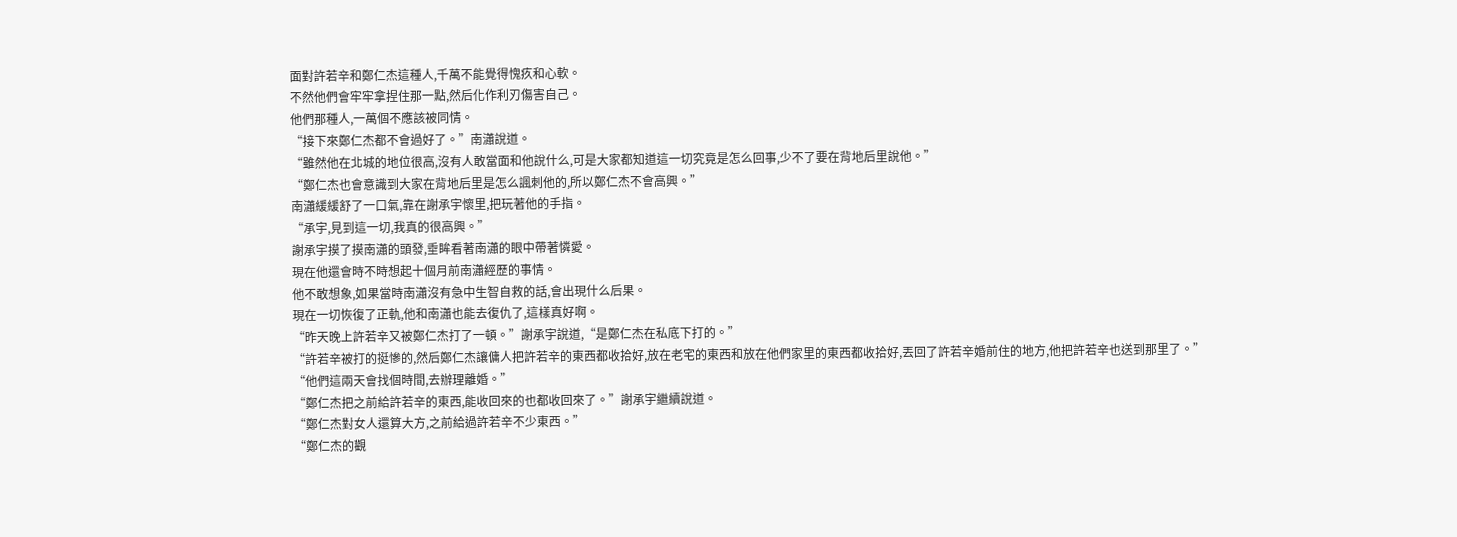面對許若辛和鄭仁杰這種人,千萬不能覺得愧疚和心軟。
不然他們會牢牢拿捏住那一點,然后化作利刃傷害自己。
他們那種人,一萬個不應該被同情。
“接下來鄭仁杰都不會過好了。”南瀟說道。
“雖然他在北城的地位很高,沒有人敢當面和他說什么,可是大家都知道這一切究竟是怎么回事,少不了要在背地后里說他。”
“鄭仁杰也會意識到大家在背地后里是怎么諷刺他的,所以鄭仁杰不會高興。”
南瀟緩緩舒了一口氣,靠在謝承宇懷里,把玩著他的手指。
“承宇,見到這一切,我真的很高興。”
謝承宇摸了摸南瀟的頭發,垂眸看著南瀟的眼中帶著憐愛。
現在他還會時不時想起十個月前南瀟經歷的事情。
他不敢想象,如果當時南瀟沒有急中生智自救的話,會出現什么后果。
現在一切恢復了正軌,他和南瀟也能去復仇了,這樣真好啊。
“昨天晚上許若辛又被鄭仁杰打了一頓。”謝承宇說道,“是鄭仁杰在私底下打的。”
“許若辛被打的挺慘的,然后鄭仁杰讓傭人把許若辛的東西都收拾好,放在老宅的東西和放在他們家里的東西都收拾好,丟回了許若辛婚前住的地方,他把許若辛也送到那里了。”
“他們這兩天會找個時間,去辦理離婚。”
“鄭仁杰把之前給許若辛的東西,能收回來的也都收回來了。”謝承宇繼續說道。
“鄭仁杰對女人還算大方,之前給過許若辛不少東西。”
“鄭仁杰的觀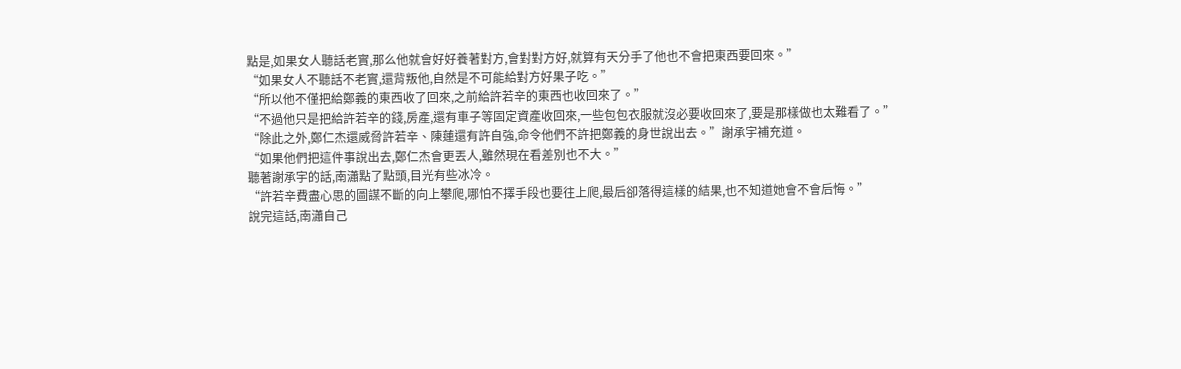點是,如果女人聽話老實,那么他就會好好養著對方,會對對方好,就算有天分手了他也不會把東西要回來。”
“如果女人不聽話不老實,還背叛他,自然是不可能給對方好果子吃。”
“所以他不僅把給鄭義的東西收了回來,之前給許若辛的東西也收回來了。”
“不過他只是把給許若辛的錢,房產,還有車子等固定資產收回來,一些包包衣服就沒必要收回來了,要是那樣做也太難看了。”
“除此之外,鄭仁杰還威脅許若辛、陳蓮還有許自強,命令他們不許把鄭義的身世說出去。”謝承宇補充道。
“如果他們把這件事說出去,鄭仁杰會更丟人,雖然現在看差別也不大。”
聽著謝承宇的話,南瀟點了點頭,目光有些冰冷。
“許若辛費盡心思的圖謀不斷的向上攀爬,哪怕不擇手段也要往上爬,最后卻落得這樣的結果,也不知道她會不會后悔。”
說完這話,南瀟自己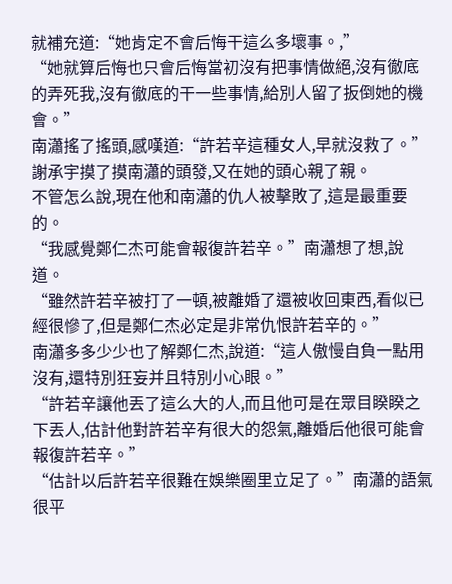就補充道:“她肯定不會后悔干這么多壞事。,”
“她就算后悔也只會后悔當初沒有把事情做絕,沒有徹底的弄死我,沒有徹底的干一些事情,給別人留了扳倒她的機會。”
南瀟搖了搖頭,感嘆道:“許若辛這種女人,早就沒救了。”
謝承宇摸了摸南瀟的頭發,又在她的頭心親了親。
不管怎么說,現在他和南瀟的仇人被擊敗了,這是最重要的。
“我感覺鄭仁杰可能會報復許若辛。”南瀟想了想,說道。
“雖然許若辛被打了一頓,被離婚了還被收回東西,看似已經很慘了,但是鄭仁杰必定是非常仇恨許若辛的。”
南瀟多多少少也了解鄭仁杰,說道:“這人傲慢自負一點用沒有,還特別狂妄并且特別小心眼。”
“許若辛讓他丟了這么大的人,而且他可是在眾目睽睽之下丟人,估計他對許若辛有很大的怨氣,離婚后他很可能會報復許若辛。”
“估計以后許若辛很難在娛樂圈里立足了。”南瀟的語氣很平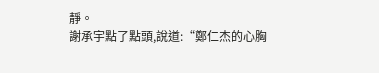靜。
謝承宇點了點頭,說道:“鄭仁杰的心胸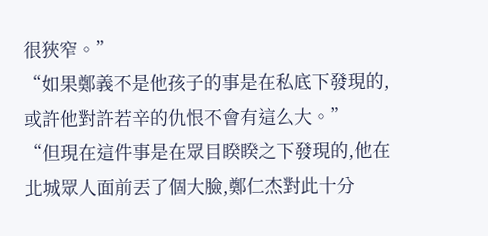很狹窄。”
“如果鄭義不是他孩子的事是在私底下發現的,或許他對許若辛的仇恨不會有這么大。”
“但現在這件事是在眾目睽睽之下發現的,他在北城眾人面前丟了個大臉,鄭仁杰對此十分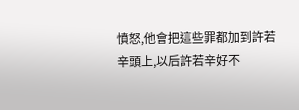憤怒,他會把這些罪都加到許若辛頭上,以后許若辛好不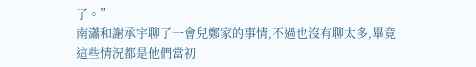了。”
南瀟和謝承宇聊了一會兒鄭家的事情,不過也沒有聊太多,畢竟這些情況都是他們當初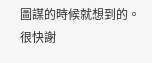圖謀的時候就想到的。
很快謝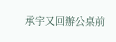承宇又回辦公桌前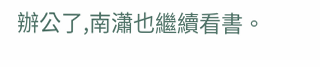辦公了,南瀟也繼續看書。